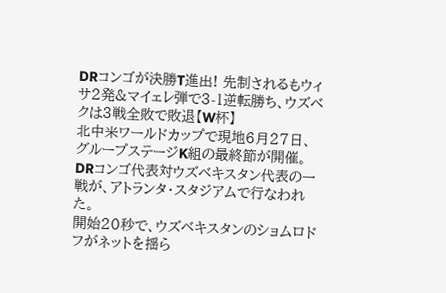DRコンゴが決勝T進出! 先制されるもウィサ2発&マイェレ弾で3-1逆転勝ち、ウズベクは3戦全敗で敗退【W杯】
北中米ワールドカップで現地6月27日、グループステージK組の最終節が開催。DRコンゴ代表対ウズベキスタン代表の一戦が、アトランタ・スタジアムで行なわれた。
開始20秒で、ウズベキスタンのショムロドフがネットを揺ら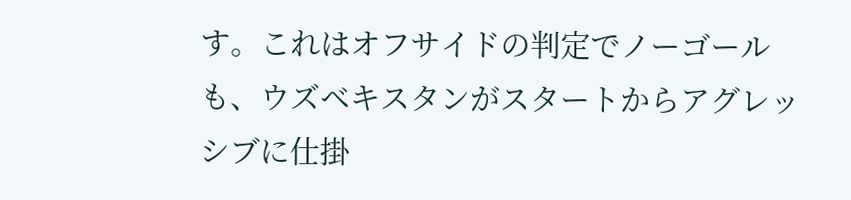す。これはオフサイドの判定でノーゴールも、ウズベキスタンがスタートからアグレッシブに仕掛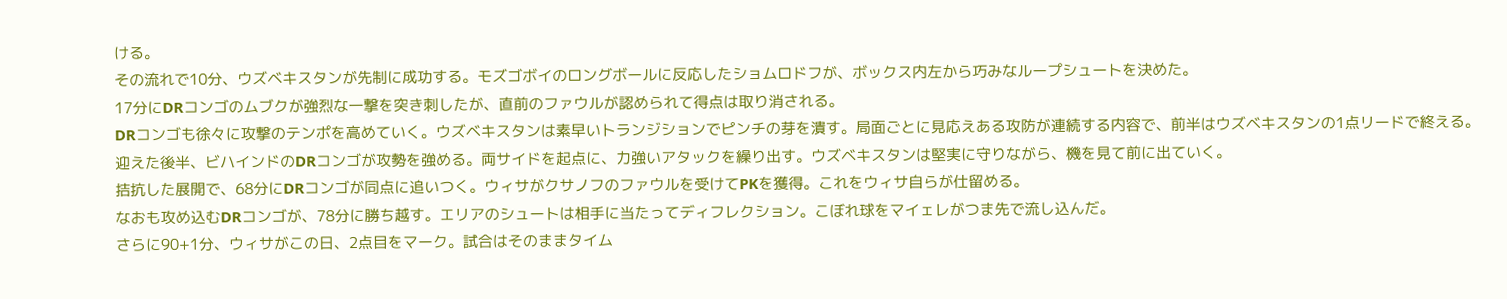ける。
その流れで10分、ウズベキスタンが先制に成功する。モズゴボイのロングボールに反応したショムロドフが、ボックス内左から巧みなループシュートを決めた。
17分にDRコンゴのムブクが強烈な一撃を突き刺したが、直前のファウルが認められて得点は取り消される。
DRコンゴも徐々に攻撃のテンポを高めていく。ウズベキスタンは素早いトランジションでピンチの芽を潰す。局面ごとに見応えある攻防が連続する内容で、前半はウズベキスタンの1点リードで終える。
迎えた後半、ビハインドのDRコンゴが攻勢を強める。両サイドを起点に、力強いアタックを繰り出す。ウズベキスタンは堅実に守りながら、機を見て前に出ていく。
拮抗した展開で、68分にDRコンゴが同点に追いつく。ウィサがクサノフのファウルを受けてPKを獲得。これをウィサ自らが仕留める。
なおも攻め込むDRコンゴが、78分に勝ち越す。エリアのシュートは相手に当たってディフレクション。こぼれ球をマイェレがつま先で流し込んだ。
さらに90+1分、ウィサがこの日、2点目をマーク。試合はそのままタイム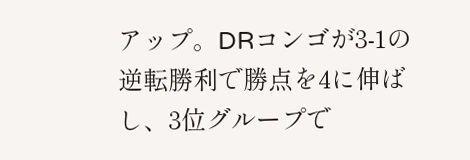アップ。DRコンゴが3-1の逆転勝利で勝点を4に伸ばし、3位グループで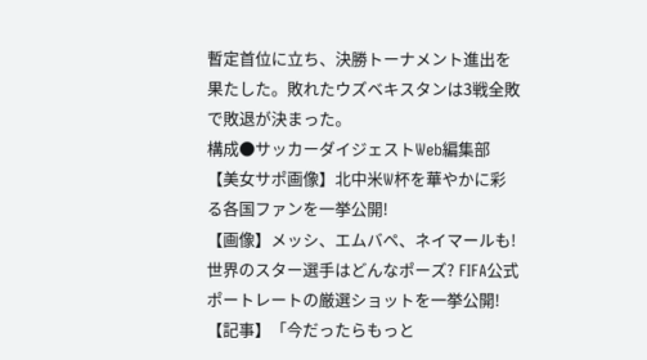暫定首位に立ち、決勝トーナメント進出を果たした。敗れたウズベキスタンは3戦全敗で敗退が決まった。
構成●サッカーダイジェストWeb編集部
【美女サポ画像】北中米W杯を華やかに彩る各国ファンを一挙公開!
【画像】メッシ、エムバペ、ネイマールも! 世界のスター選手はどんなポーズ? FIFA公式ポートレートの厳選ショットを一挙公開!
【記事】「今だったらもっと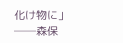化け物に」──森保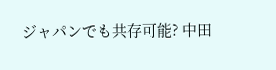ジャパンでも共存可能? 中田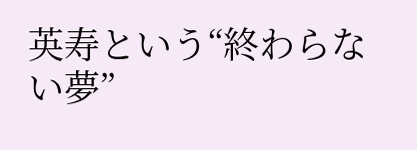英寿という“終わらない夢”